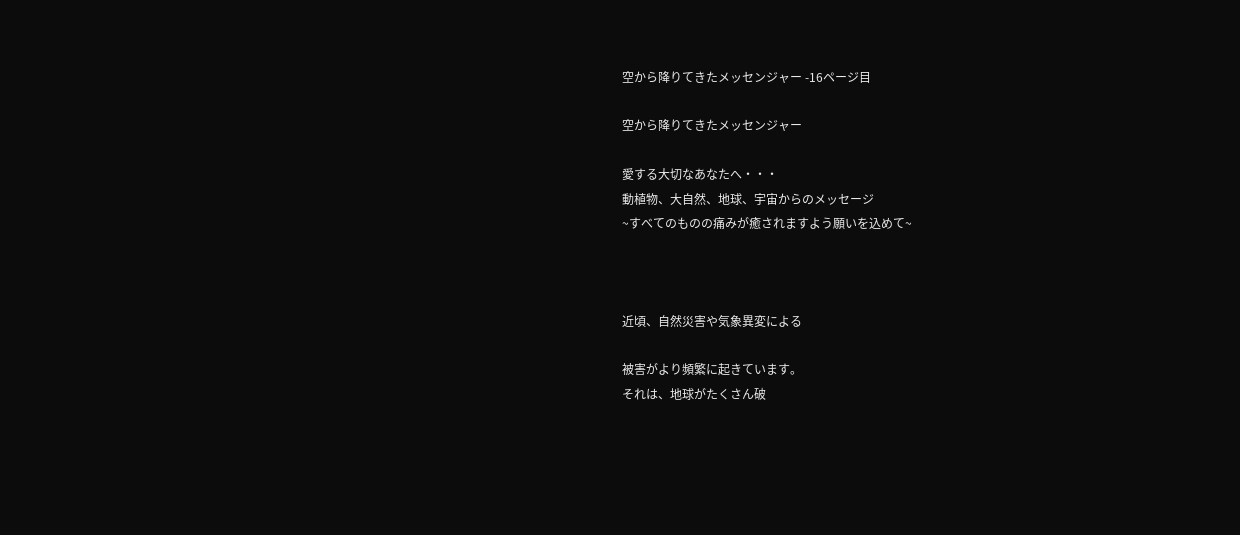空から降りてきたメッセンジャー -16ページ目

空から降りてきたメッセンジャー

愛する大切なあなたへ・・・
動植物、大自然、地球、宇宙からのメッセージ
~すべてのものの痛みが癒されますよう願いを込めて~



近頃、自然災害や気象異変による

被害がより頻繁に起きています。
それは、地球がたくさん破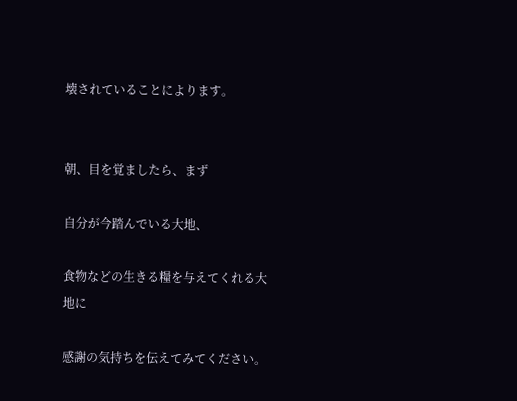壊されていることによります。


朝、目を覚ましたら、まず

自分が今踏んでいる大地、

食物などの生きる糧を与えてくれる大地に

感謝の気持ちを伝えてみてください。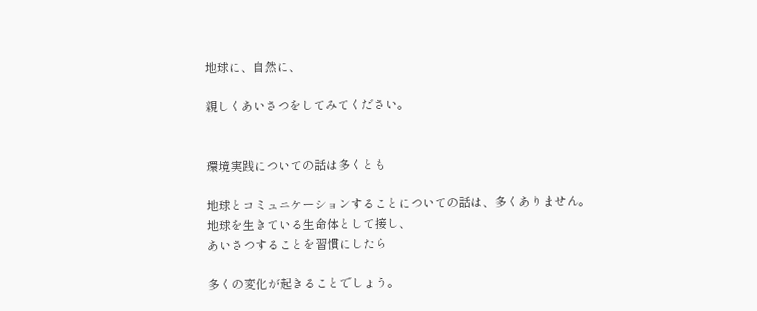地球に、自然に、

親しくあいさつをしてみてください。


環境実践についての話は多くとも

地球とコミュニケーションすることについての話は、多くありません。
地球を生きている生命体として接し、
あいさつすることを習慣にしたら

多くの変化が起きることでしょう。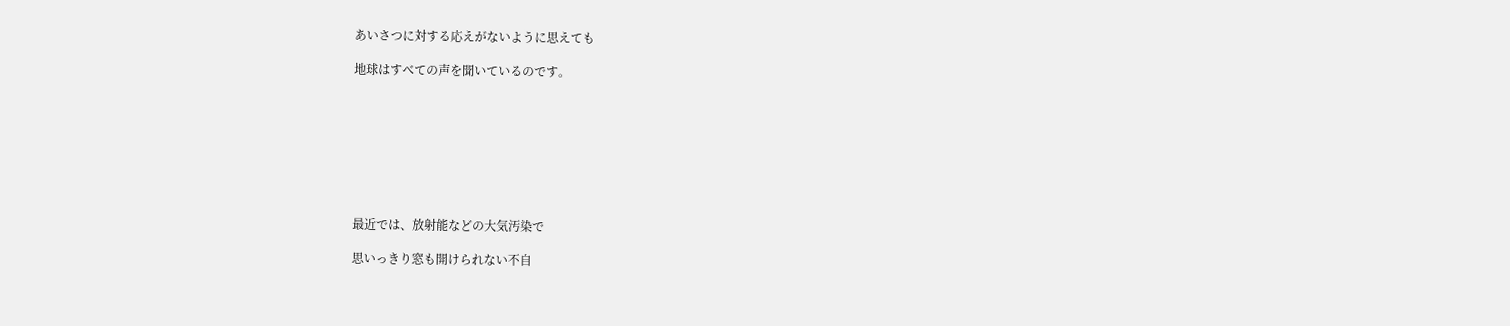あいさつに対する応えがないように思えても

地球はすべての声を聞いているのです。








最近では、放射能などの大気汚染で

思いっきり窓も開けられない不自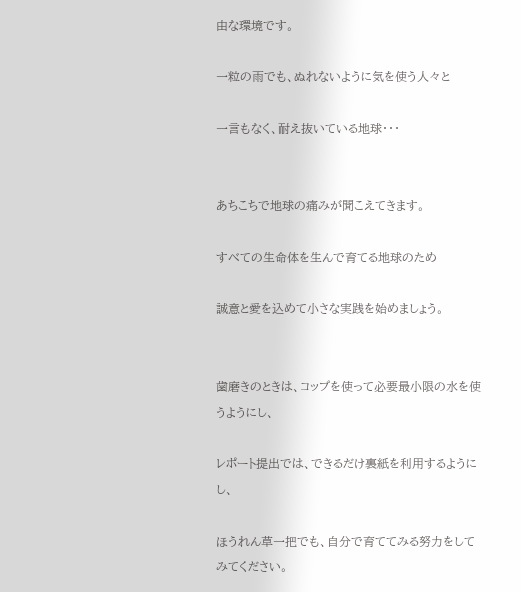由な環境です。

一粒の雨でも、ぬれないように気を使う人々と

一言もなく、耐え抜いている地球・・・


あちこちで地球の痛みが聞こえてきます。

すべての生命体を生んで育てる地球のため

誠意と愛を込めて小さな実践を始めましょう。


歯磨きのときは、コップを使って必要最小限の水を使うようにし、

レポート提出では、できるだけ裏紙を利用するようにし、

ほうれん草一把でも、自分で育ててみる努力をしてみてください。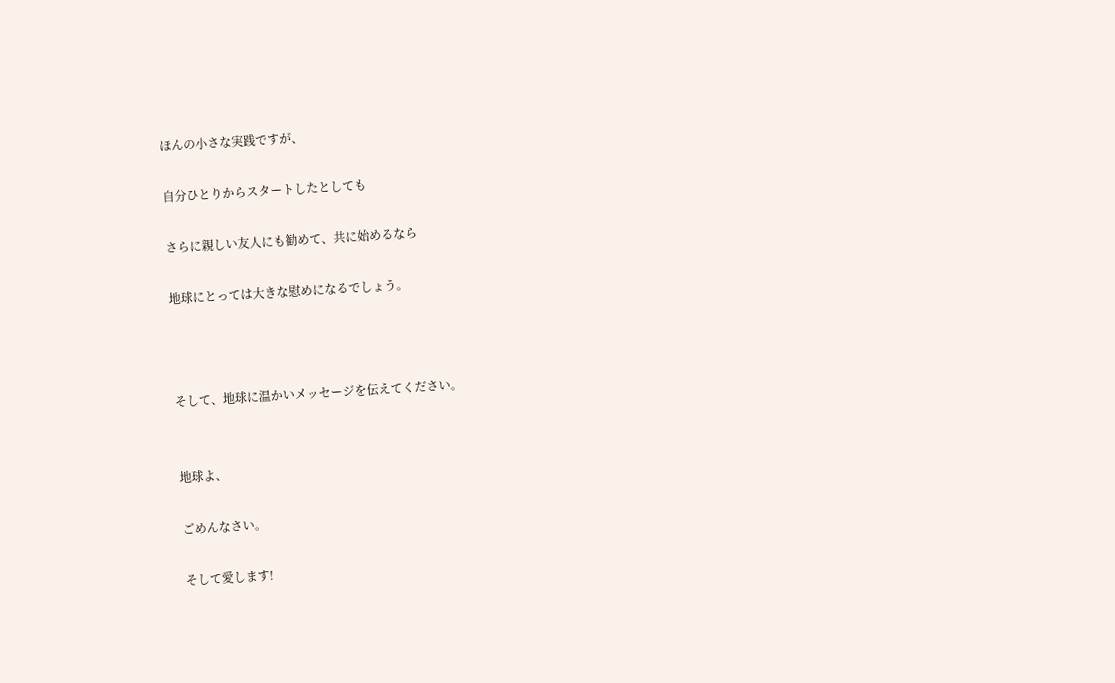ほんの小さな実践ですが、

自分ひとりからスタートしたとしても

さらに親しい友人にも勧めて、共に始めるなら

地球にとっては大きな慰めになるでしょう。



そして、地球に温かいメッセージを伝えてください。


地球よ、

ごめんなさい。

そして愛します!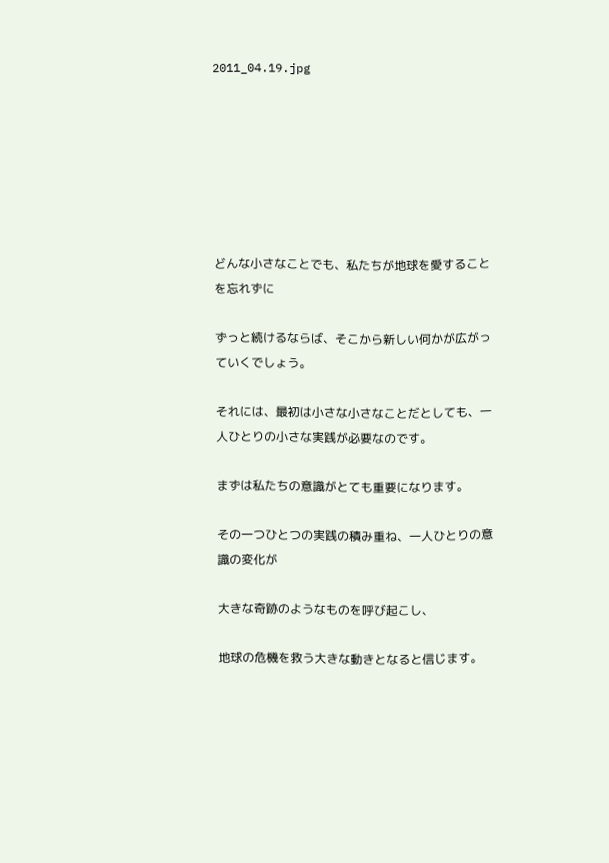2011_04.19.jpg







どんな小さなことでも、私たちが地球を愛することを忘れずに

ずっと続けるならば、そこから新しい何かが広がっていくでしょう。

それには、最初は小さな小さなことだとしても、一人ひとりの小さな実践が必要なのです。

まずは私たちの意識がとても重要になります。

その一つひとつの実践の積み重ね、一人ひとりの意識の変化が

大きな奇跡のようなものを呼び起こし、

地球の危機を救う大きな動きとなると信じます。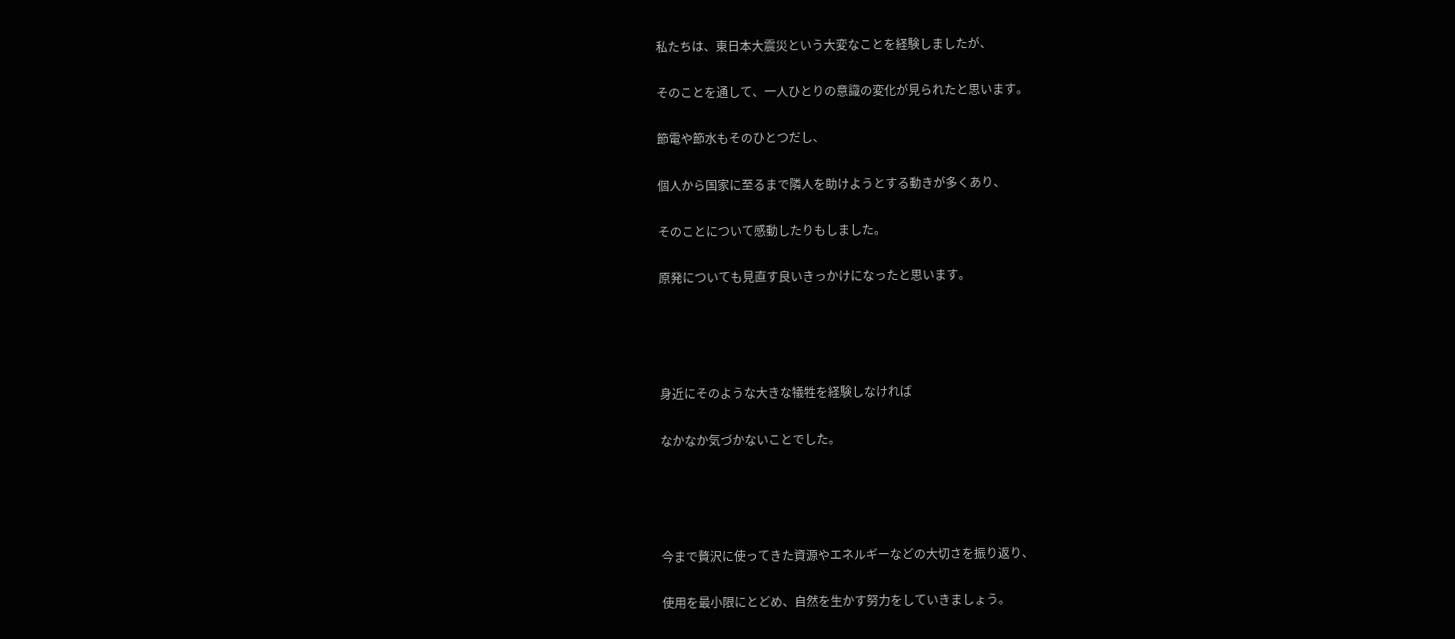私たちは、東日本大震災という大変なことを経験しましたが、

そのことを通して、一人ひとりの意識の変化が見られたと思います。

節電や節水もそのひとつだし、

個人から国家に至るまで隣人を助けようとする動きが多くあり、

そのことについて感動したりもしました。

原発についても見直す良いきっかけになったと思います。




身近にそのような大きな犠牲を経験しなければ

なかなか気づかないことでした。




今まで贅沢に使ってきた資源やエネルギーなどの大切さを振り返り、

使用を最小限にとどめ、自然を生かす努力をしていきましょう。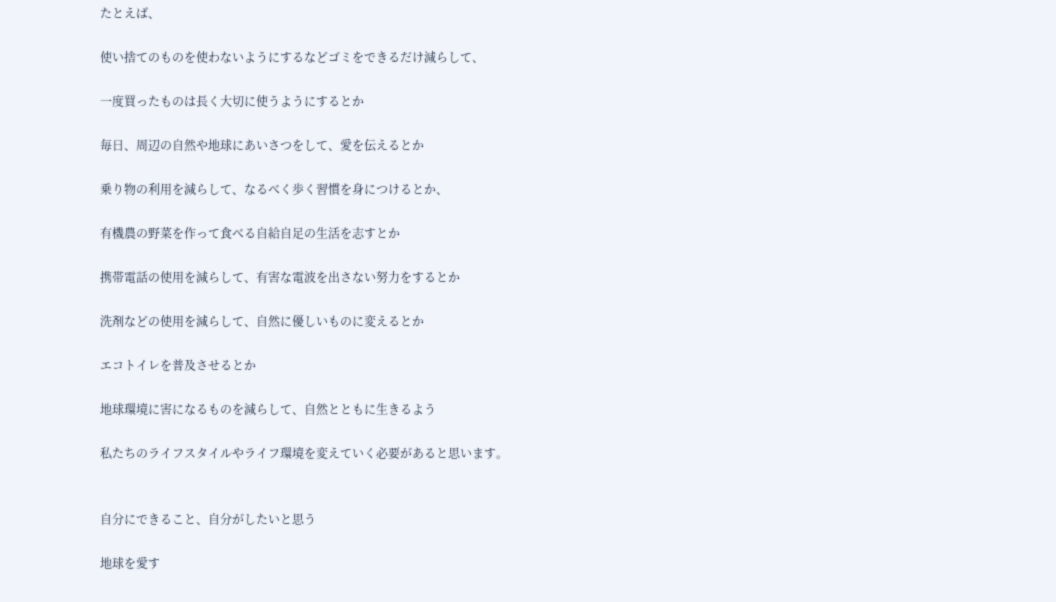たとえば、

使い捨てのものを使わないようにするなどゴミをできるだけ減らして、

一度買ったものは長く大切に使うようにするとか

毎日、周辺の自然や地球にあいさつをして、愛を伝えるとか

乗り物の利用を減らして、なるべく歩く習慣を身につけるとか、

有機農の野菜を作って食べる自給自足の生活を志すとか

携帯電話の使用を減らして、有害な電波を出さない努力をするとか

洗剤などの使用を減らして、自然に優しいものに変えるとか

エコトイレを普及させるとか

地球環境に害になるものを減らして、自然とともに生きるよう

私たちのライフスタイルやライフ環境を変えていく必要があると思います。


自分にできること、自分がしたいと思う

地球を愛す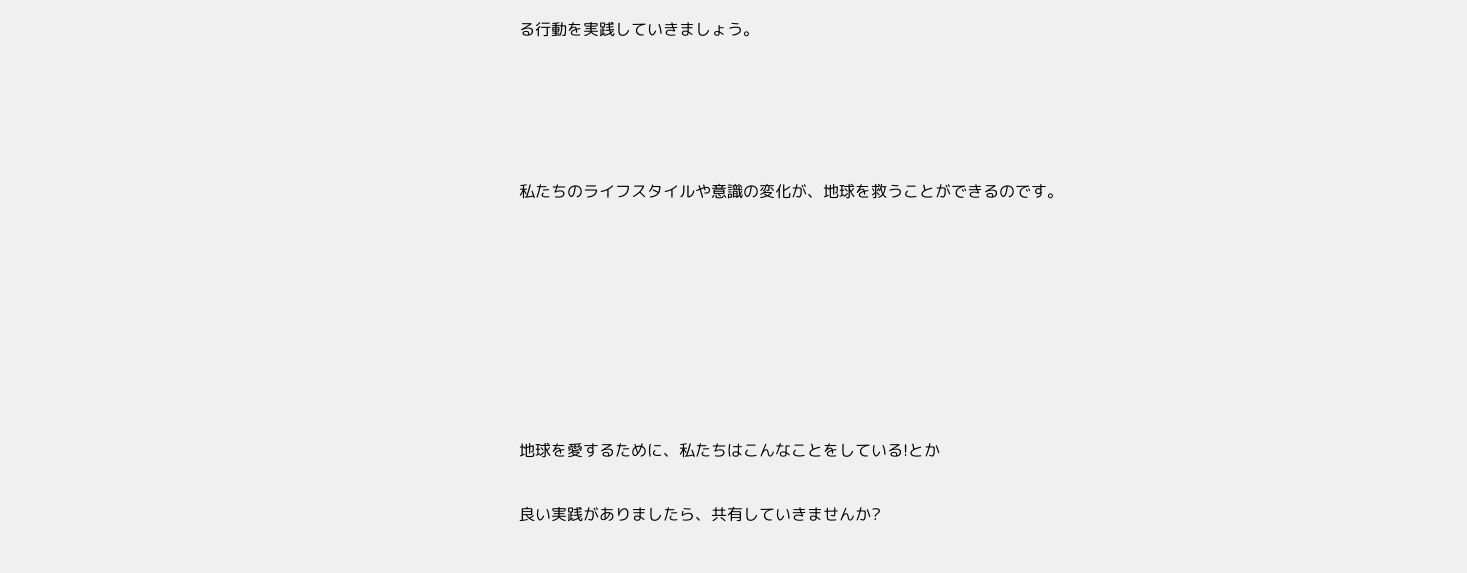る行動を実践していきましょう。




私たちのライフスタイルや意識の変化が、地球を救うことができるのです。







地球を愛するために、私たちはこんなことをしている!とか

良い実践がありましたら、共有していきませんか?